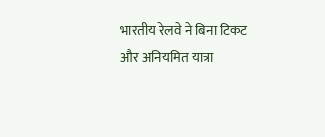भारतीय रेलवे ने बिना टिकट और अनियमित यात्रा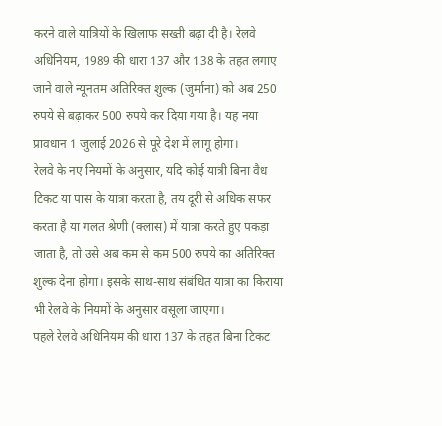करने वाले यात्रियों के खिलाफ सख्ती बढ़ा दी है। रेलवे अधिनियम, 1989 की धारा 137 और 138 के तहत लगाए जाने वाले न्यूनतम अतिरिक्त शुल्क (जुर्माना) को अब 250 रुपये से बढ़ाकर 500 रुपये कर दिया गया है। यह नया प्रावधान 1 जुलाई 2026 से पूरे देश में लागू होगा।
रेलवे के नए नियमों के अनुसार, यदि कोई यात्री बिना वैध टिकट या पास के यात्रा करता है, तय दूरी से अधिक सफर करता है या गलत श्रेणी (क्लास) में यात्रा करते हुए पकड़ा जाता है, तो उसे अब कम से कम 500 रुपये का अतिरिक्त शुल्क देना होगा। इसके साथ-साथ संबंधित यात्रा का किराया भी रेलवे के नियमों के अनुसार वसूला जाएगा।
पहले रेलवे अधिनियम की धारा 137 के तहत बिना टिकट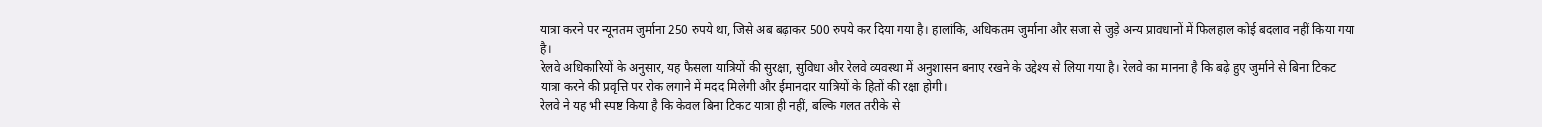यात्रा करने पर न्यूनतम जुर्माना 250 रुपये था, जिसे अब बढ़ाकर 500 रुपये कर दिया गया है। हालांकि, अधिकतम जुर्माना और सजा से जुड़े अन्य प्रावधानों में फिलहाल कोई बदलाव नहीं किया गया है।
रेलवे अधिकारियों के अनुसार, यह फैसला यात्रियों की सुरक्षा, सुविधा और रेलवे व्यवस्था में अनुशासन बनाए रखने के उद्देश्य से लिया गया है। रेलवे का मानना है कि बढ़े हुए जुर्माने से बिना टिकट यात्रा करने की प्रवृत्ति पर रोक लगाने में मदद मिलेगी और ईमानदार यात्रियों के हितों की रक्षा होगी।
रेलवे ने यह भी स्पष्ट किया है कि केवल बिना टिकट यात्रा ही नहीं, बल्कि गलत तरीके से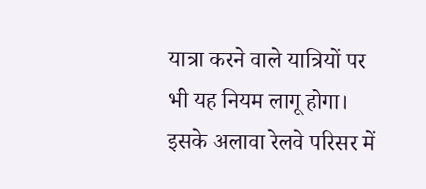यात्रा करने वाले यात्रियों पर भी यह नियम लागू होगा। इसके अलावा रेलवे परिसर में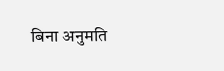बिना अनुमति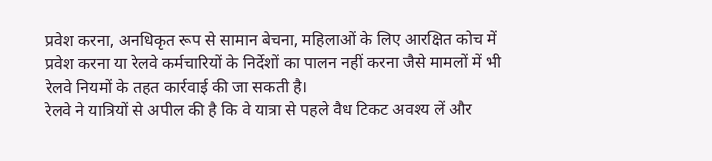प्रवेश करना, अनधिकृत रूप से सामान बेचना, महिलाओं के लिए आरक्षित कोच में प्रवेश करना या रेलवे कर्मचारियों के निर्देशों का पालन नहीं करना जैसे मामलों में भी रेलवे नियमों के तहत कार्रवाई की जा सकती है।
रेलवे ने यात्रियों से अपील की है कि वे यात्रा से पहले वैध टिकट अवश्य लें और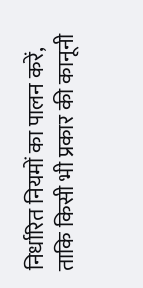निर्धारित नियमों का पालन करें, ताकि किसी भी प्रकार की कानूनी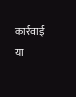कार्रवाई या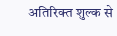अतिरिक्त शुल्क से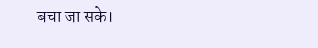बचा जा सके।